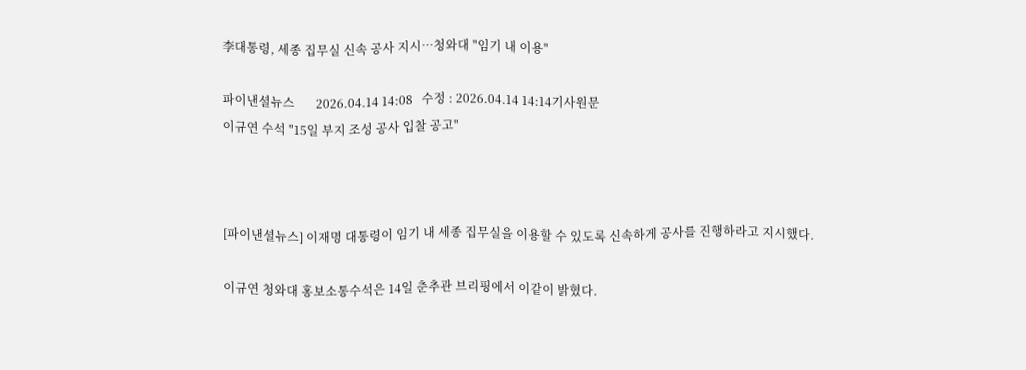李대통령, 세종 집무실 신속 공사 지시…청와대 "임기 내 이용"

파이낸셜뉴스       2026.04.14 14:08   수정 : 2026.04.14 14:14기사원문
이규연 수석 "15일 부지 조성 공사 입찰 공고"



[파이낸셜뉴스] 이재명 대통령이 임기 내 세종 집무실을 이용할 수 있도록 신속하게 공사를 진행하라고 지시했다.

이규연 청와대 홍보소통수석은 14일 춘추관 브리핑에서 이같이 밝혔다.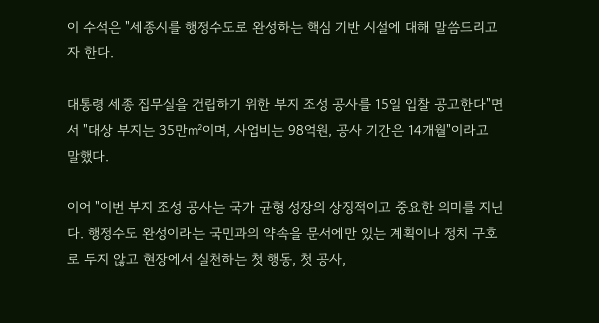이 수석은 "세종시를 행정수도로 완성하는 핵심 기반 시설에 대해 말씀드리고자 한다.

대통령 세종 집무실을 건립하기 위한 부지 조성 공사를 15일 입찰 공고한다"면서 "대상 부지는 35만㎡이며, 사업비는 98억원, 공사 기간은 14개월"이라고 말했다.

이어 "이번 부지 조성 공사는 국가 균형 성장의 상징적이고 중요한 의미를 지닌다. 행정수도 완성이라는 국민과의 약속을 문서에만 있는 계획이나 정치 구호로 두지 않고 현장에서 실천하는 첫 행동, 첫 공사,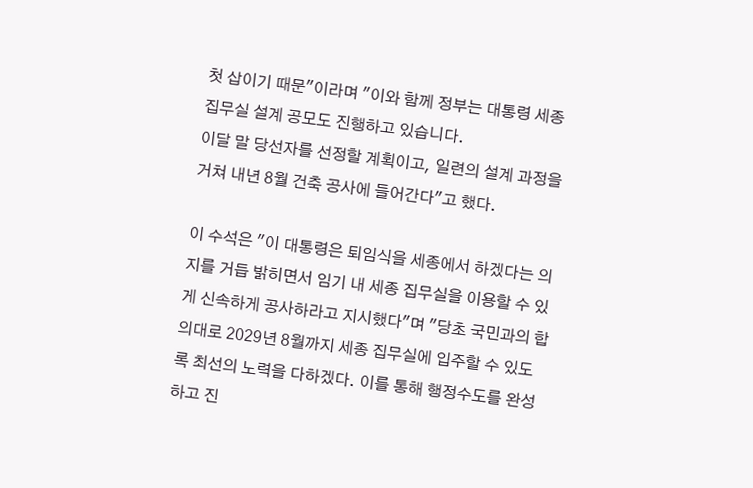첫 삽이기 때문"이라며 "이와 함께 정부는 대통령 세종 집무실 설계 공모도 진행하고 있습니다.
이달 말 당선자를 선정할 계획이고, 일련의 설계 과정을 거쳐 내년 8월 건축 공사에 들어간다"고 했다.

이 수석은 "이 대통령은 퇴임식을 세종에서 하겠다는 의지를 거듭 밝히면서 임기 내 세종 집무실을 이용할 수 있게 신속하게 공사하라고 지시했다"며 "당초 국민과의 합의대로 2029년 8월까지 세종 집무실에 입주할 수 있도록 최선의 노력을 다하겠다. 이를 통해 행정수도를 완성하고 진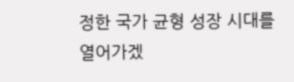정한 국가 균형 성장 시대를 열어가겠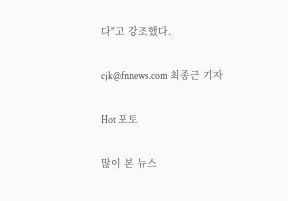다"고 강조했다.

cjk@fnnews.com 최종근 기자

Hot 포토

많이 본 뉴스